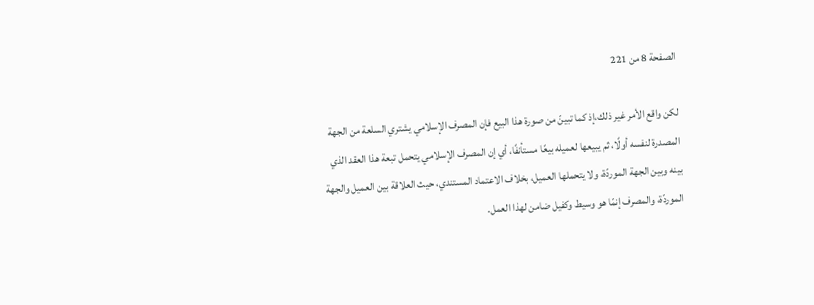الصفحة 8 من 221

لكن واقع الأمر غير ذلك،إذ كما تبينّ من صورة هذا البيع فإن المصرف الإسلامي يشتري السلعة من الجهة المصدرة لنفسه أولًا، ثم يبيعها لعميله بيعًا مستأنفًا، أي إن المصرف الإسلامي يتحمل تبعة هذا العقد الذي بينه وبين الجهة الموردّة، ولا يتحملها العميل، بخلاف الاعتماد المستندي، حيث العلاقة بين العميل والجهة الموردّة، والمصرف إنمّا هو وسيط وكفيل ضامن لهذا العمل.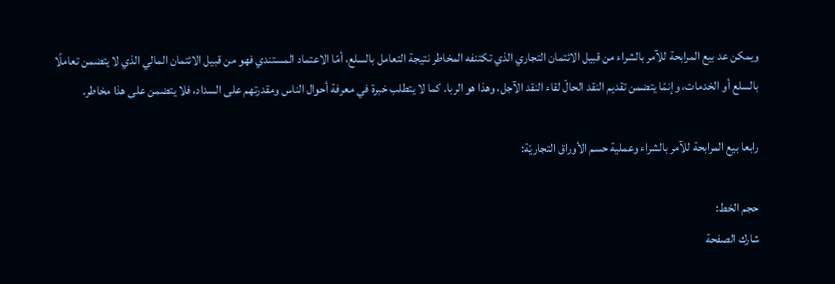ويمكن عد بيع المرابحة للآمر بالشراء من قبيل الائتمان التجاري الذي تكتنفه المخاطر نتيجة التعامل بالسلع، أمّا الاعتماد المستندي فهو من قبيل الائتمان المالي الذي لا يتضمن تعاملًا بالسلع أو الخدمات، وإنمّا يتضمن تقديم النقد الحالّ لقاء النقد الآجل، وهذا هو الربا. كما لا يتطلب خبرة في معرفة أحوال الناس ومقدرتهم على السداد، فلا يتضمن على هذا مخاطر.

رابعا بيع المرابحة للآمر بالشراء وعملية حسم الأوراق التجاريّة:

حجم الخط:
شارك الصفحة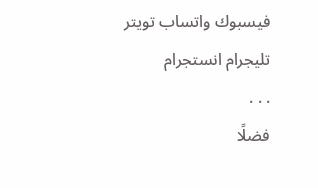فيسبوك واتساب تويتر تليجرام انستجرام
. . .
فضلًا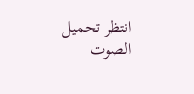انتظر تحميل الصوت